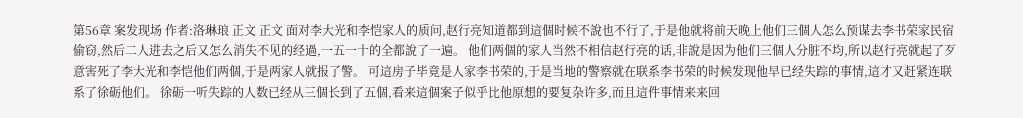第56章 案发现场 作者:洛琳琅 正文 正文 面对李大光和李恺家人的质问,赵行亮知道都到這個时候不說也不行了,于是他就将前天晚上他们三個人怎么预谋去李书荣家民宿偷窃,然后二人进去之后又怎么消失不见的经過,一五一十的全都說了一遍。 他们两個的家人当然不相信赵行亮的话,非說是因为他们三個人分脏不均,所以赵行亮就起了歹意害死了李大光和李恺他们两個,于是两家人就报了警。 可這房子毕竟是人家李书荣的,于是当地的警察就在联系李书荣的时候发现他早已经失踪的事情,這才又赶紧连联系了徐砺他们。 徐砺一听失踪的人数已经从三個长到了五個,看来這個案子似乎比他原想的要复杂许多,而且這件事情来来回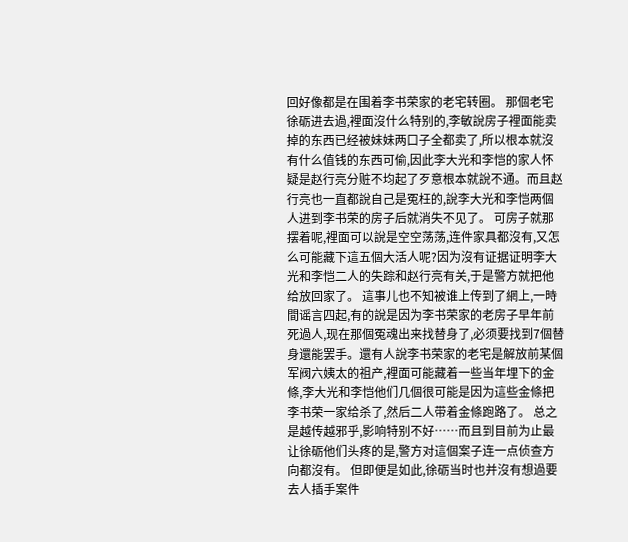回好像都是在围着李书荣家的老宅转圈。 那個老宅徐砺进去過,裡面沒什么特别的,李敏說房子裡面能卖掉的东西已经被妹妹两口子全都卖了,所以根本就沒有什么值钱的东西可偷,因此李大光和李恺的家人怀疑是赵行亮分赃不均起了歹意根本就說不通。而且赵行亮也一直都說自己是冤枉的,說李大光和李恺两個人进到李书荣的房子后就消失不见了。 可房子就那摆着呢,裡面可以說是空空荡荡,连件家具都沒有,又怎么可能藏下這五個大活人呢?因为沒有证据证明李大光和李恺二人的失踪和赵行亮有关,于是警方就把他给放回家了。 這事儿也不知被谁上传到了網上,一時間谣言四起,有的說是因为李书荣家的老房子早年前死過人,现在那個冤魂出来找替身了,必须要找到7個替身還能罢手。還有人說李书荣家的老宅是解放前某個军阀六姨太的祖产,裡面可能藏着一些当年埋下的金條,李大光和李恺他们几個很可能是因为這些金條把李书荣一家给杀了,然后二人带着金條跑路了。 总之是越传越邪乎,影响特别不好……而且到目前为止最让徐砺他们头疼的是,警方对這個案子连一点侦查方向都沒有。 但即便是如此,徐砺当时也并沒有想過要去人插手案件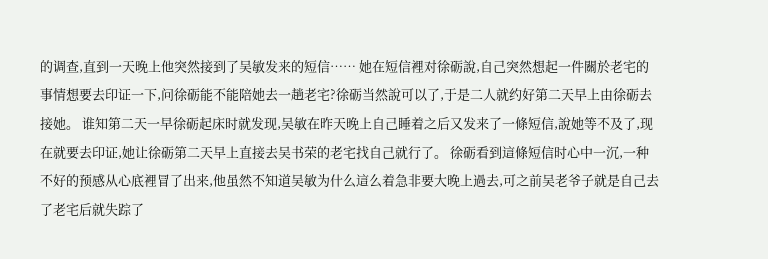的调查,直到一天晚上他突然接到了吴敏发来的短信…… 她在短信裡对徐砺說,自己突然想起一件關於老宅的事情想要去印证一下,问徐砺能不能陪她去一趟老宅?徐砺当然說可以了,于是二人就约好第二天早上由徐砺去接她。 谁知第二天一早徐砺起床时就发现,吴敏在昨天晚上自己睡着之后又发来了一條短信,說她等不及了,现在就要去印证,她让徐砺第二天早上直接去吴书荣的老宅找自己就行了。 徐砺看到這條短信时心中一沉,一种不好的预感从心底裡冒了出来,他虽然不知道吴敏为什么這么着急非要大晚上過去,可之前吴老爷子就是自己去了老宅后就失踪了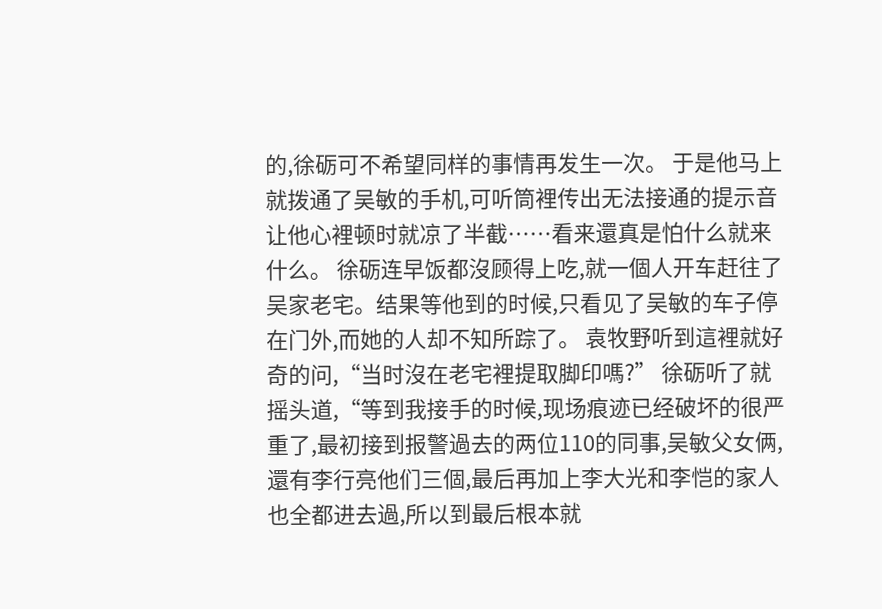的,徐砺可不希望同样的事情再发生一次。 于是他马上就拨通了吴敏的手机,可听筒裡传出无法接通的提示音让他心裡顿时就凉了半截……看来還真是怕什么就来什么。 徐砺连早饭都沒顾得上吃,就一個人开车赶往了吴家老宅。结果等他到的时候,只看见了吴敏的车子停在门外,而她的人却不知所踪了。 袁牧野听到這裡就好奇的问,“当时沒在老宅裡提取脚印嗎?” 徐砺听了就摇头道,“等到我接手的时候,现场痕迹已经破坏的很严重了,最初接到报警過去的两位110的同事,吴敏父女俩,還有李行亮他们三個,最后再加上李大光和李恺的家人也全都进去過,所以到最后根本就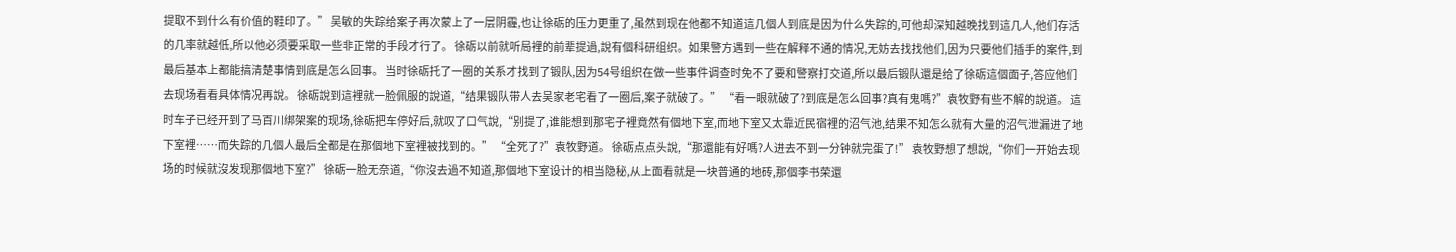提取不到什么有价值的鞋印了。” 吴敏的失踪给案子再次蒙上了一层阴霾,也让徐砺的压力更重了,虽然到现在他都不知道這几個人到底是因为什么失踪的,可他却深知越晚找到這几人,他们存活的几率就越低,所以他必须要采取一些非正常的手段才行了。 徐砺以前就听局裡的前辈提過,說有個科研组织。如果警方遇到一些在解释不通的情况,无妨去找找他们,因为只要他们插手的案件,到最后基本上都能搞清楚事情到底是怎么回事。 当时徐砺托了一圈的关系才找到了锻队,因为54号组织在做一些事件调查时免不了要和警察打交道,所以最后锻队還是给了徐砺這個面子,答应他们去现场看看具体情况再說。 徐砺說到這裡就一脸佩服的說道,“结果锻队带人去吴家老宅看了一圈后,案子就破了。” “看一眼就破了?到底是怎么回事?真有鬼嗎?”袁牧野有些不解的說道。 這时车子已经开到了马百川绑架案的现场,徐砺把车停好后,就叹了口气說,“别提了,谁能想到那宅子裡竟然有個地下室,而地下室又太靠近民宿裡的沼气池,结果不知怎么就有大量的沼气泄漏进了地下室裡……而失踪的几個人最后全都是在那個地下室裡被找到的。” “全死了?”袁牧野道。 徐砺点点头說,“那還能有好嗎?人进去不到一分钟就完蛋了!” 袁牧野想了想說,“你们一开始去现场的时候就沒发现那個地下室?” 徐砺一脸无奈道,“你沒去過不知道,那個地下室设计的相当隐秘,从上面看就是一块普通的地砖,那個李书荣還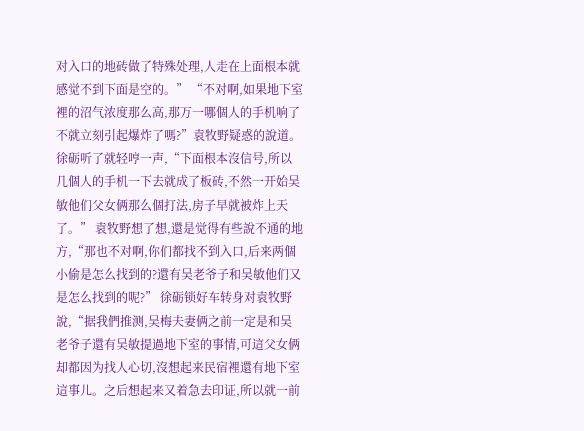对入口的地砖做了特殊处理,人走在上面根本就感觉不到下面是空的。” “不对啊,如果地下室裡的沼气浓度那么高,那万一哪個人的手机响了不就立刻引起爆炸了嗎?”袁牧野疑惑的說道。 徐砺听了就轻哼一声,“下面根本沒信号,所以几個人的手机一下去就成了板砖,不然一开始吴敏他们父女俩那么個打法,房子早就被炸上天了。” 袁牧野想了想,還是觉得有些說不通的地方,“那也不对啊,你们都找不到入口,后来两個小偷是怎么找到的?還有吴老爷子和吴敏他们又是怎么找到的呢?” 徐砺锁好车转身对袁牧野說,“据我們推测,吴梅夫妻俩之前一定是和吴老爷子還有吴敏提過地下室的事情,可這父女俩却都因为找人心切,沒想起来民宿裡還有地下室這事儿。之后想起来又着急去印证,所以就一前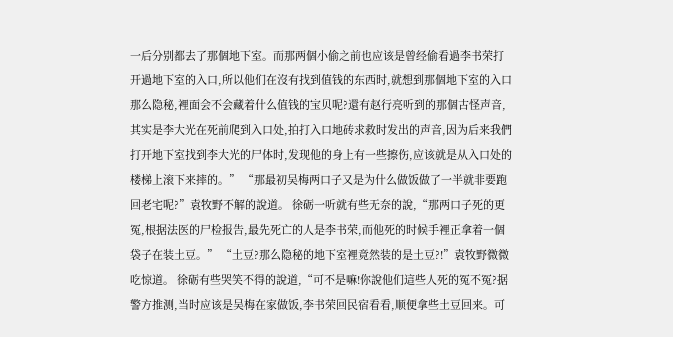一后分别都去了那個地下室。而那两個小偷之前也应该是曾经偷看過李书荣打开過地下室的入口,所以他们在沒有找到值钱的东西时,就想到那個地下室的入口那么隐秘,裡面会不会藏着什么值钱的宝贝呢?還有赵行亮听到的那個古怪声音,其实是李大光在死前爬到入口处,拍打入口地砖求救时发出的声音,因为后来我們打开地下室找到李大光的尸体时,发现他的身上有一些擦伤,应该就是从入口处的楼梯上滚下来摔的。” “那最初吴梅两口子又是为什么做饭做了一半就非要跑回老宅呢?”袁牧野不解的說道。 徐砺一听就有些无奈的說,“那两口子死的更冤,根据法医的尸检报告,最先死亡的人是李书荣,而他死的时候手裡正拿着一個袋子在装土豆。” “土豆?那么隐秘的地下室裡竟然装的是土豆?!”袁牧野微微吃惊道。 徐砺有些哭笑不得的說道,“可不是嘛!你說他们這些人死的冤不冤?据警方推测,当时应该是吴梅在家做饭,李书荣回民宿看看,顺便拿些土豆回来。可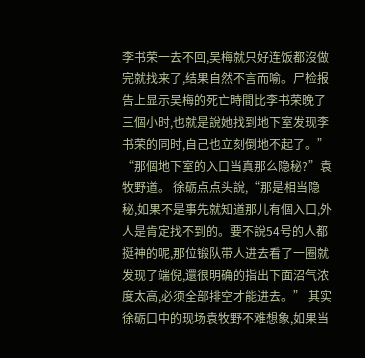李书荣一去不回,吴梅就只好连饭都沒做完就找来了,结果自然不言而喻。尸检报告上显示吴梅的死亡時間比李书荣晚了三個小时,也就是說她找到地下室发现李书荣的同时,自己也立刻倒地不起了。” “那個地下室的入口当真那么隐秘?”袁牧野道。 徐砺点点头說,“那是相当隐秘,如果不是事先就知道那儿有個入口,外人是肯定找不到的。要不說54号的人都挺神的呢,那位锻队带人进去看了一圈就发现了端倪,還很明确的指出下面沼气浓度太高,必须全部排空才能进去。” 其实徐砺口中的现场袁牧野不难想象,如果当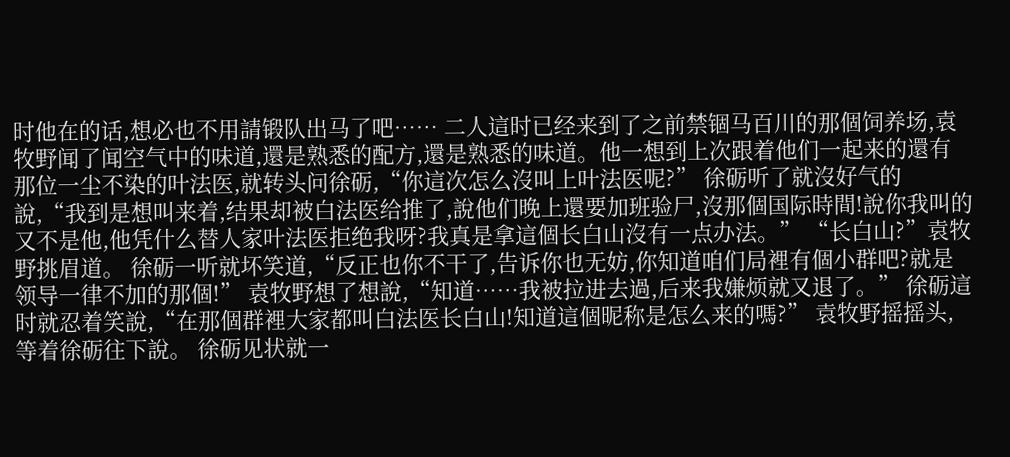时他在的话,想必也不用請锻队出马了吧…… 二人這时已经来到了之前禁锢马百川的那個饲养场,袁牧野闻了闻空气中的味道,還是熟悉的配方,還是熟悉的味道。他一想到上次跟着他们一起来的還有那位一尘不染的叶法医,就转头问徐砺,“你這次怎么沒叫上叶法医呢?” 徐砺听了就沒好气的說,“我到是想叫来着,结果却被白法医给推了,說他们晚上還要加班验尸,沒那個国际時間!說你我叫的又不是他,他凭什么替人家叶法医拒绝我呀?我真是拿這個长白山沒有一点办法。” “长白山?”袁牧野挑眉道。 徐砺一听就坏笑道,“反正也你不干了,告诉你也无妨,你知道咱们局裡有個小群吧?就是领导一律不加的那個!” 袁牧野想了想說,“知道……我被拉进去過,后来我嫌烦就又退了。” 徐砺這时就忍着笑說,“在那個群裡大家都叫白法医长白山!知道這個昵称是怎么来的嗎?” 袁牧野摇摇头,等着徐砺往下說。 徐砺见状就一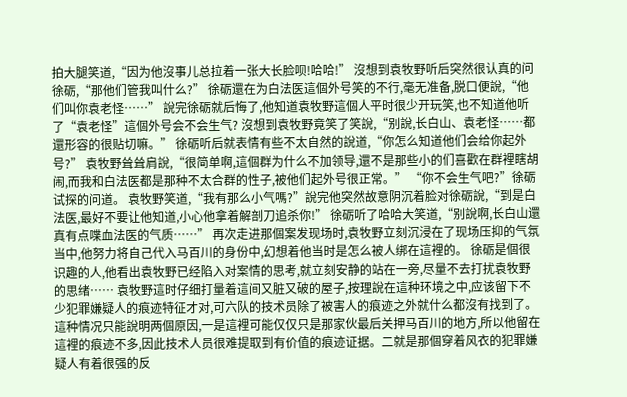拍大腿笑道,“因为他沒事儿总拉着一张大长脸呗!哈哈!” 沒想到袁牧野听后突然很认真的问徐砺,“那他们管我叫什么?” 徐砺還在为白法医這個外号笑的不行,毫无准备,脱口便說,“他们叫你袁老怪……” 說完徐砺就后悔了,他知道袁牧野這個人平时很少开玩笑,也不知道他听了“袁老怪”這個外号会不会生气? 沒想到袁牧野竟笑了笑說,“别說,长白山、袁老怪……都還形容的很贴切嘛。” 徐砺听后就表情有些不太自然的說道,“你怎么知道他们会给你起外号?” 袁牧野耸耸肩說,“很简单啊,這個群为什么不加领导,還不是那些小的们喜歡在群裡瞎胡闹,而我和白法医都是那种不太合群的性子,被他们起外号很正常。” “你不会生气吧?”徐砺试探的问道。 袁牧野笑道,“我有那么小气嗎?”說完他突然故意阴沉着脸对徐砺說,“到是白法医,最好不要让他知道,小心他拿着解剖刀追杀你!” 徐砺听了哈哈大笑道,“别說啊,长白山還真有点喋血法医的气质……” 再次走进那個案发现场时,袁牧野立刻沉浸在了现场压抑的气氛当中,他努力将自己代入马百川的身份中,幻想着他当时是怎么被人绑在這裡的。 徐砺是個很识趣的人,他看出袁牧野已经陷入对案情的思考,就立刻安静的站在一旁,尽量不去打扰袁牧野的思绪…… 袁牧野這时仔细打量着這间又脏又破的屋子,按理說在這种环境之中,应该留下不少犯罪嫌疑人的痕迹特征才对,可六队的技术员除了被害人的痕迹之外就什么都沒有找到了。 這种情况只能說明两個原因,一是這裡可能仅仅只是那家伙最后关押马百川的地方,所以他留在這裡的痕迹不多,因此技术人员很难提取到有价值的痕迹证据。二就是那個穿着风衣的犯罪嫌疑人有着很强的反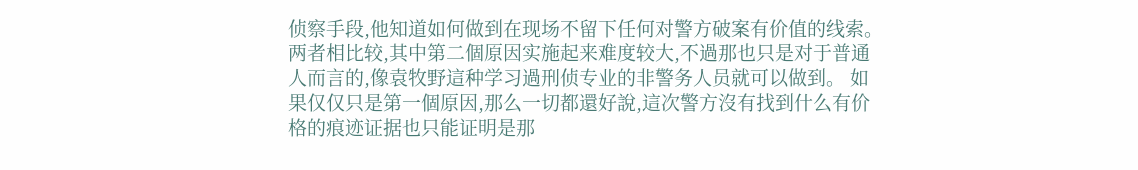侦察手段,他知道如何做到在现场不留下任何对警方破案有价值的线索。 两者相比较,其中第二個原因实施起来难度较大,不過那也只是对于普通人而言的,像袁牧野這种学习過刑侦专业的非警务人员就可以做到。 如果仅仅只是第一個原因,那么一切都還好說,這次警方沒有找到什么有价格的痕迹证据也只能证明是那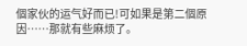個家伙的运气好而已!可如果是第二個原因……那就有些麻烦了。